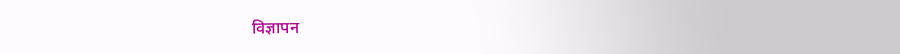विज्ञापन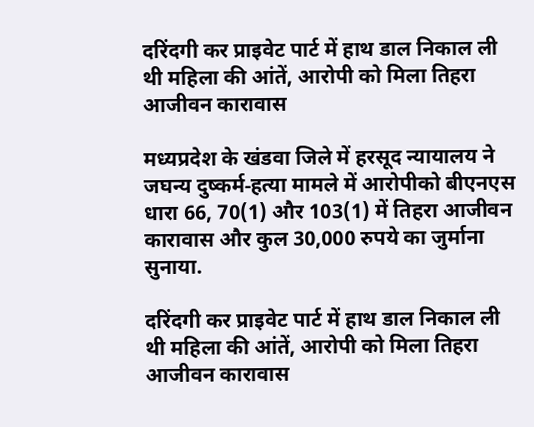दरिंदगी कर प्राइवेट पार्ट में हाथ डाल निकाल ली थी महिला की आंतें, आरोपी को मिला तिहरा आजीवन कारावास

मध्यप्रदेश के खंडवा जिले में हरसूद न्यायालय ने जघन्य दुष्कर्म‑हत्या मामले में आरोपीको बीएनएस धारा 66, 70(1) और 103(1) में तिहरा आजीवन कारावास और कुल 30,000 रुपये का जुर्माना सुनाया.

दरिंदगी कर प्राइवेट पार्ट में हाथ डाल निकाल ली थी महिला की आंतें, आरोपी को मिला तिहरा आजीवन कारावास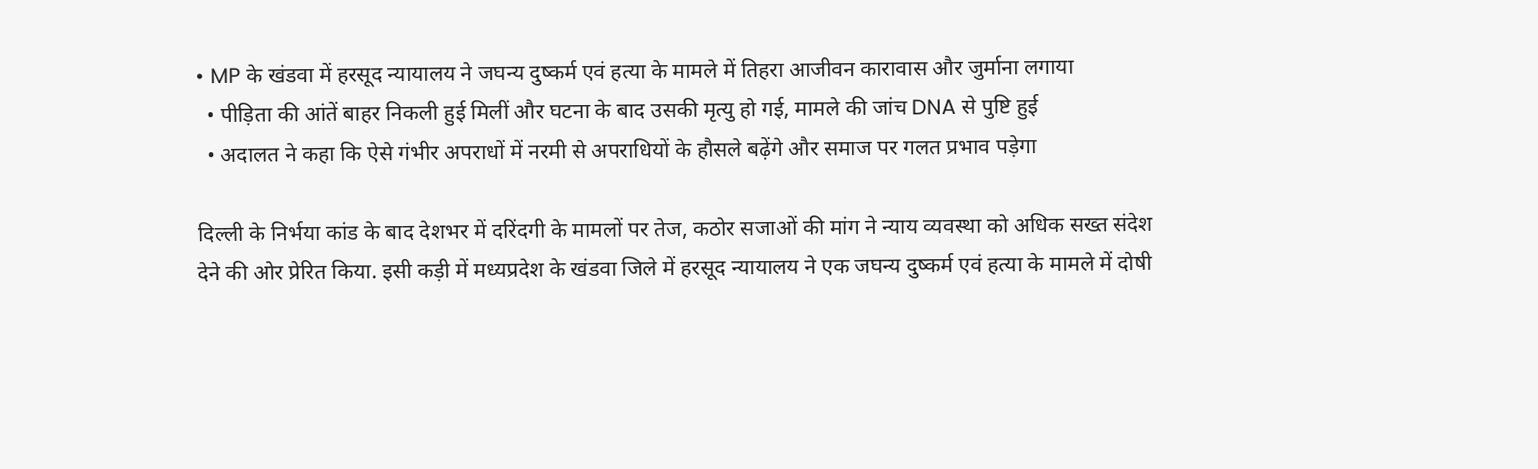• MP के खंडवा में हरसूद न्यायालय ने जघन्य दुष्कर्म एवं हत्या के मामले में तिहरा आजीवन कारावास और जुर्माना लगाया
  • पीड़िता की आंतें बाहर निकली हुई मिलीं और घटना के बाद उसकी मृत्यु हो गई, मामले की जांच DNA से पुष्टि हुई
  • अदालत ने कहा कि ऐसे गंभीर अपराधों में नरमी से अपराधियों के हौसले बढ़ेंगे और समाज पर गलत प्रभाव पड़ेगा

दिल्ली के निर्भया कांड के बाद देशभर में दरिंदगी के मामलों पर तेज, कठोर सजाओं की मांग ने न्याय व्यवस्था को अधिक सख्त संदेश देने की ओर प्रेरित किया. इसी कड़ी में मध्यप्रदेश के खंडवा जिले में हरसूद न्यायालय ने एक जघन्य दुष्कर्म एवं हत्या के मामले में दोषी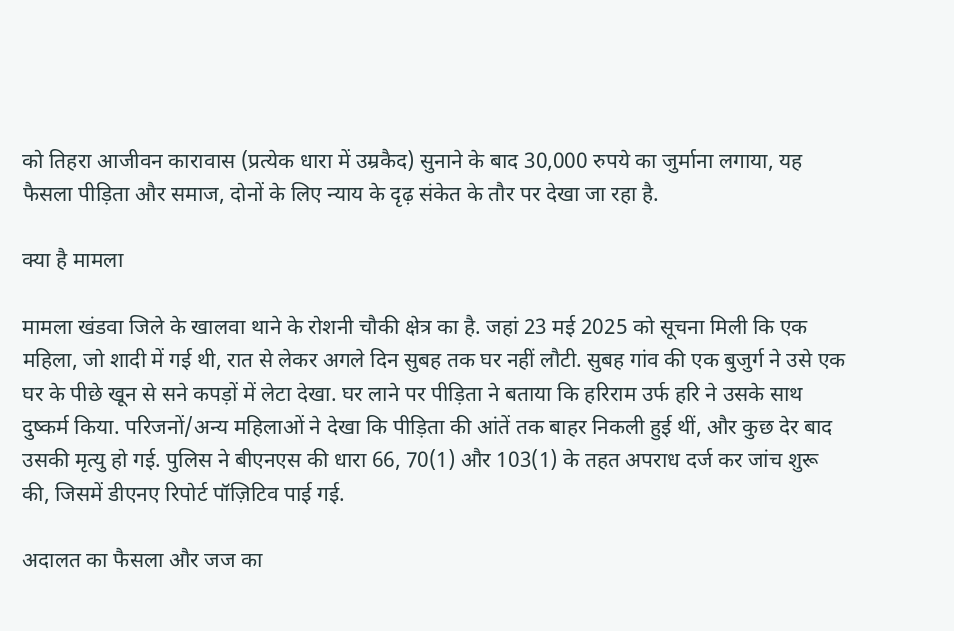को तिहरा आजीवन कारावास (प्रत्येक धारा में उम्रकैद) सुनाने के बाद 30,000 रुपये का जुर्माना लगाया, यह फैसला पीड़िता और समाज, दोनों के लिए न्याय के दृढ़ संकेत के तौर पर देखा जा रहा है.

क्या है मामला

मामला खंडवा जिले के खालवा थाने के रोशनी चौकी क्षेत्र का है. जहां 23 मई 2025 को सूचना मिली कि एक महिला, जो शादी में गई थी, रात से लेकर अगले दिन सुबह तक घर नहीं लौटी. सुबह गांव की एक बुजुर्ग ने उसे एक घर के पीछे खून से सने कपड़ों में लेटा देखा. घर लाने पर पीड़िता ने बताया कि हरिराम उर्फ हरि ने उसके साथ दुष्कर्म किया. परिजनों/अन्य महिलाओं ने देखा कि पीड़िता की आंतें तक बाहर निकली हुई थीं, और कुछ देर बाद उसकी मृत्यु हो गई. पुलिस ने बीएनएस की धारा 66, 70(1) और 103(1) के तहत अपराध दर्ज कर जांच शुरू की, जिसमें डीएनए रिपोर्ट पॉज़िटिव पाई गई.

अदालत का फैसला और जज का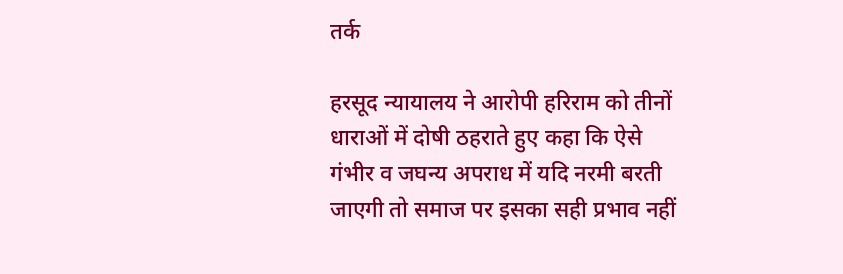तर्क

हरसूद न्यायालय ने आरोपी हरिराम को तीनों धाराओं में दोषी ठहराते हुए कहा कि ऐसे गंभीर व जघन्य अपराध में यदि नरमी बरती जाएगी तो समाज पर इसका सही प्रभाव नहीं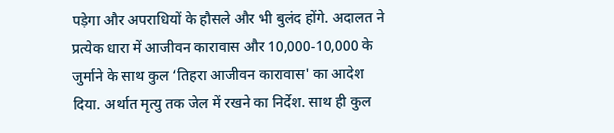पड़ेगा और अपराधियों के हौसले और भी बुलंद होंगे. अदालत ने प्रत्येक धारा में आजीवन कारावास और 10,000‑10,000 के जुर्माने के साथ कुल ‘तिहरा आजीवन कारावास' का आदेश दिया. अर्थात मृत्यु तक जेल में रखने का निर्देश. साथ ही कुल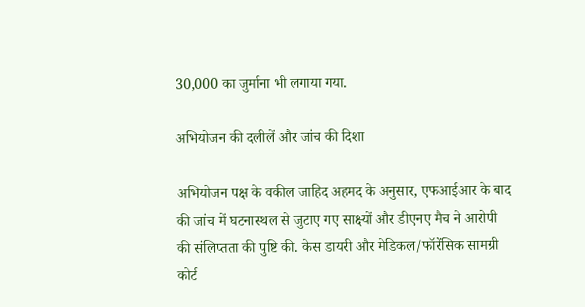30,000 का जुर्माना भी लगाया गया.

अभियोजन की दलीलें और जांच की दिशा

अभियोजन पक्ष के वकील जाहिद अहमद के अनुसार, एफआईआर के बाद की जांच में घटनास्थल से जुटाए गए साक्ष्यों और डीएनए मैच ने आरोपी की संलिप्तता की पुष्टि की. केस डायरी और मेडिकल/फॉरेंसिक सामग्री कोर्ट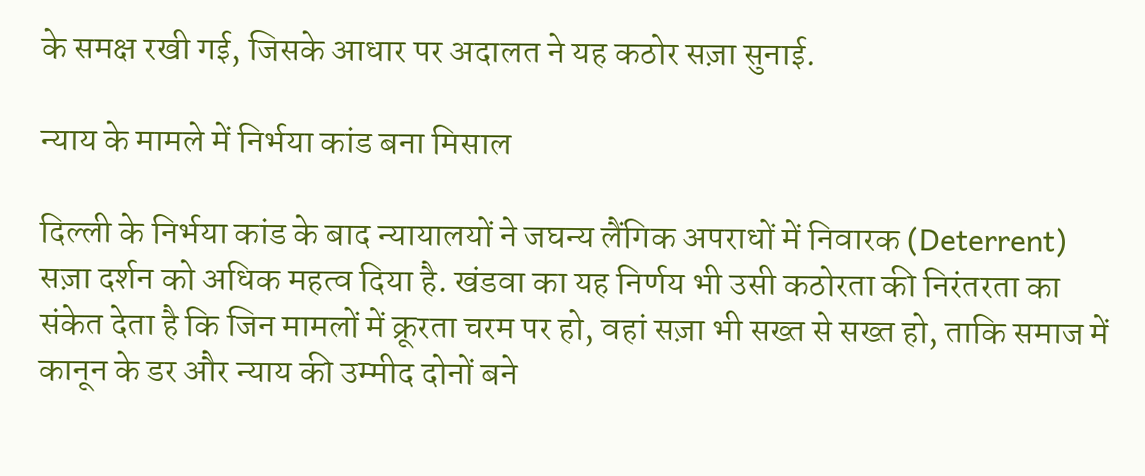के समक्ष रखी गई, जिसके आधार पर अदालत ने यह कठोर सज़ा सुनाई.

न्याय के मामले में निर्भया कांड बना मिसाल

दिल्ली के निर्भया कांड के बाद न्यायालयों ने जघन्य लैंगिक अपराधों में निवारक (Deterrent) सज़ा दर्शन को अधिक महत्व दिया है. खंडवा का यह निर्णय भी उसी कठोरता की निरंतरता का संकेत देता है कि जिन मामलों में क्रूरता चरम पर हो, वहां सज़ा भी सख्त से सख्त हो, ताकि समाज में कानून के डर और न्याय की उम्मीद दोनों बने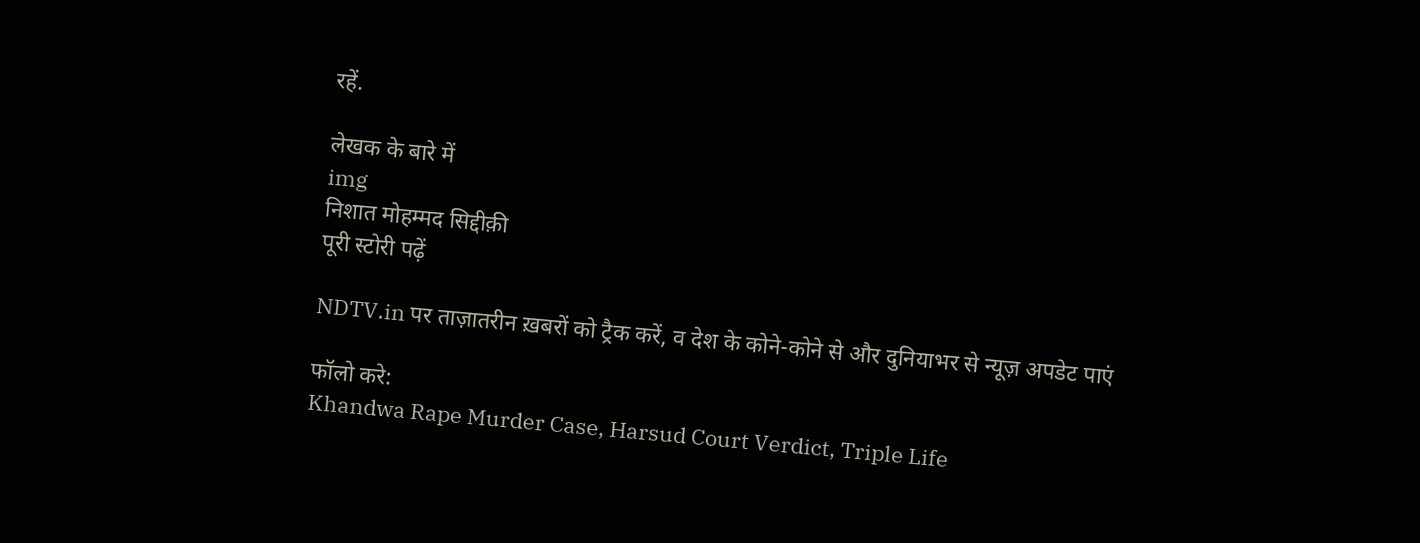रहें.

लेखक के बारे में
img
निशात मोहम्मद सिद्दीक़ी
पूरी स्टोरी पढ़ें

NDTV.in पर ताज़ातरीन ख़बरों को ट्रैक करें, व देश के कोने-कोने से और दुनियाभर से न्यूज़ अपडेट पाएं

फॉलो करे:
Khandwa Rape Murder Case, Harsud Court Verdict, Triple Life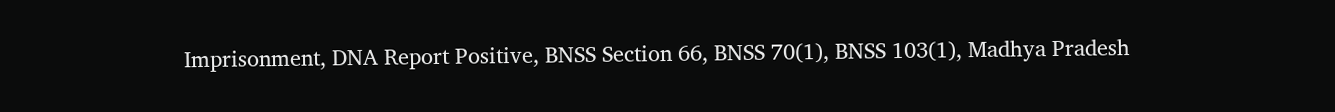Imprisonment, DNA Report Positive, BNSS Section 66, BNSS 70(1), BNSS 103(1), Madhya Pradesh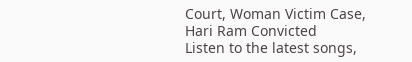Court, Woman Victim Case, Hari Ram Convicted
Listen to the latest songs,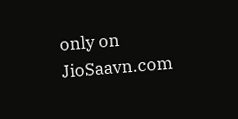only on JioSaavn.com